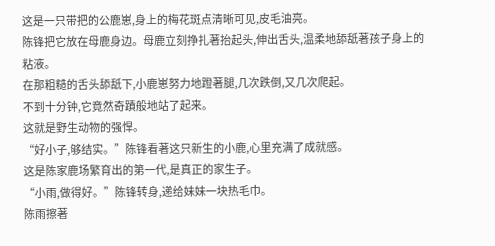这是一只带把的公鹿崽,身上的梅花斑点清晰可见,皮毛油亮。
陈锋把它放在母鹿身边。母鹿立刻挣扎著抬起头,伸出舌头,温柔地舔舐著孩子身上的粘液。
在那粗糙的舌头舔舐下,小鹿崽努力地蹬著腿,几次跌倒,又几次爬起。
不到十分钟,它竟然奇蹟般地站了起来。
这就是野生动物的强悍。
“好小子,够结实。”陈锋看著这只新生的小鹿,心里充满了成就感。
这是陈家鹿场繁育出的第一代,是真正的家生子。
“小雨,做得好。”陈锋转身,递给妹妹一块热毛巾。
陈雨擦著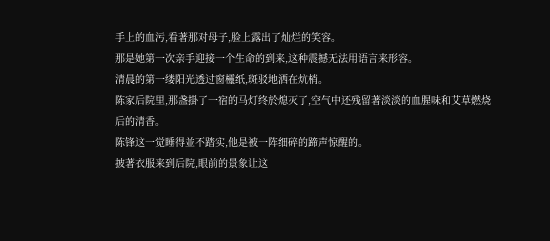手上的血污,看著那对母子,脸上露出了灿烂的笑容。
那是她第一次亲手迎接一个生命的到来,这种震撼无法用语言来形容。
清晨的第一缕阳光透过窗欞纸,斑驳地洒在炕梢。
陈家后院里,那盏掛了一宿的马灯终於熄灭了,空气中还残留著淡淡的血腥味和艾草燃烧后的清香。
陈锋这一觉睡得並不踏实,他是被一阵细碎的蹄声惊醒的。
披著衣服来到后院,眼前的景象让这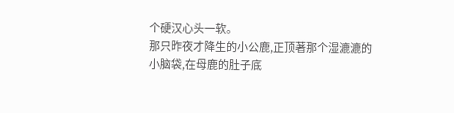个硬汉心头一软。
那只昨夜才降生的小公鹿,正顶著那个湿漉漉的小脑袋,在母鹿的肚子底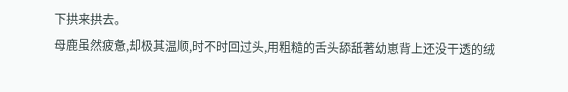下拱来拱去。
母鹿虽然疲惫,却极其温顺,时不时回过头,用粗糙的舌头舔舐著幼崽背上还没干透的绒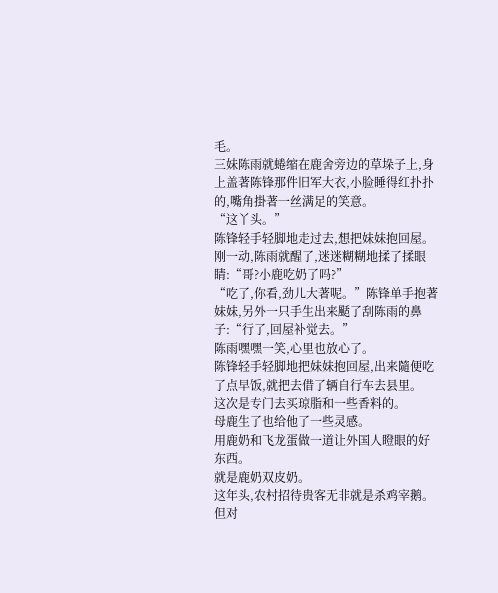毛。
三妹陈雨就蜷缩在鹿舍旁边的草垛子上,身上盖著陈锋那件旧军大衣,小脸睡得红扑扑的,嘴角掛著一丝满足的笑意。
“这丫头。”
陈锋轻手轻脚地走过去,想把妹妹抱回屋。刚一动,陈雨就醒了,迷迷糊糊地揉了揉眼睛:“哥?小鹿吃奶了吗?”
“吃了,你看,劲儿大著呢。”陈锋单手抱著妹妹,另外一只手生出来颳了刮陈雨的鼻子:“行了,回屋补觉去。”
陈雨嘿嘿一笑,心里也放心了。
陈锋轻手轻脚地把妹妹抱回屋,出来隨便吃了点早饭,就把去借了辆自行车去县里。
这次是专门去买琼脂和一些香料的。
母鹿生了也给他了一些灵感。
用鹿奶和飞龙蛋做一道让外国人瞪眼的好东西。
就是鹿奶双皮奶。
这年头,农村招待贵客无非就是杀鸡宰鹅。
但对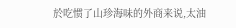於吃惯了山珍海味的外商来说,太油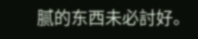腻的东西未必討好。